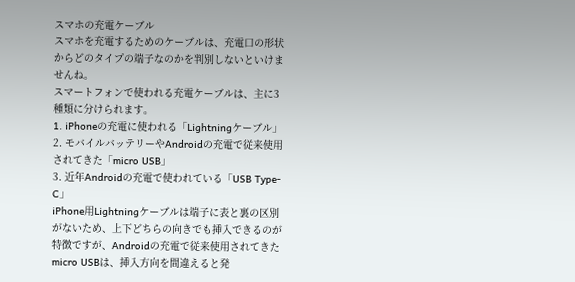スマホの充電ケーブル
スマホを充電するためのケーブルは、充電口の形状からどのタイプの端子なのかを判別しないといけませんね。
スマートフォンで使われる充電ケーブルは、主に3種類に分けられます。
1. iPhoneの充電に使われる「Lightningケーブル」
2. モバイルバッテリーやAndroidの充電で従来使用されてきた「micro USB」
3. 近年Androidの充電で使われている「USB Type-C」
iPhone用Lightningケーブルは端子に表と裏の区別がないため、上下どちらの向きでも挿入できるのが特徴ですが、Androidの充電で従来使用されてきたmicro USBは、挿入方向を間違えると発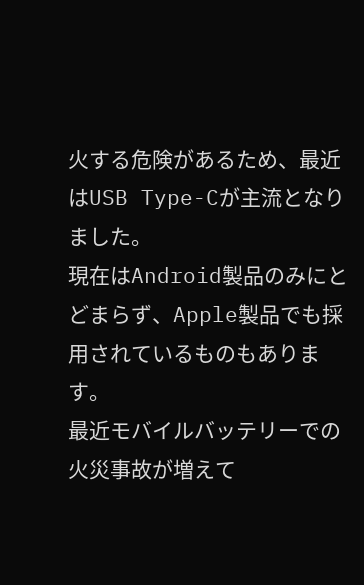火する危険があるため、最近はUSB Type-Cが主流となりました。
現在はAndroid製品のみにとどまらず、Apple製品でも採用されているものもあります。
最近モバイルバッテリーでの火災事故が増えて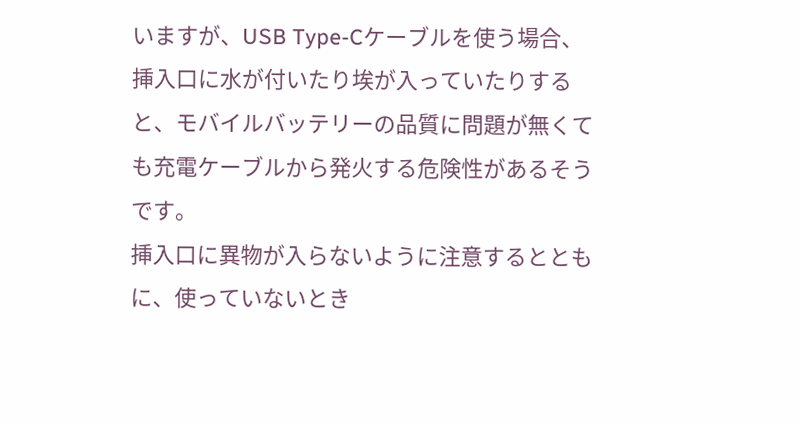いますが、USB Type-Cケーブルを使う場合、挿入口に水が付いたり埃が入っていたりすると、モバイルバッテリーの品質に問題が無くても充電ケーブルから発火する危険性があるそうです。
挿入口に異物が入らないように注意するとともに、使っていないとき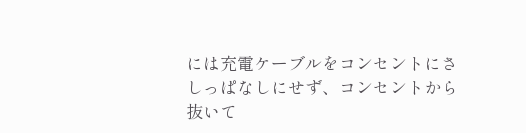には充電ケーブルをコンセントにさしっぱなしにせず、コンセントから抜いて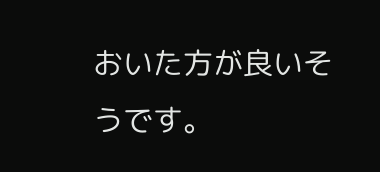おいた方が良いそうです。